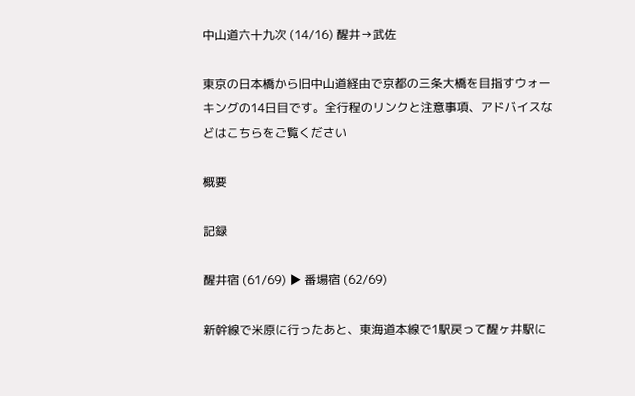中山道六十九次 (14/16) 醒井→武佐

東京の日本橋から旧中山道経由で京都の三条大橋を目指すウォーキングの14日目です。全行程のリンクと注意事項、アドバイスなどはこちらをご覧ください

概要

記録

醒井宿 (61/69) ▶ 番場宿 (62/69)

新幹線で米原に行ったあと、東海道本線で1駅戻って醒ヶ井駅に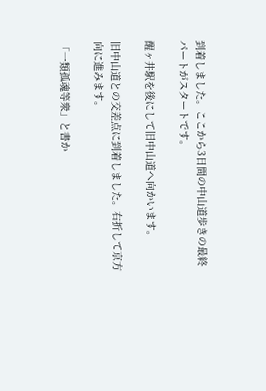到着しました。ここから3日間の中山道歩きの最終パートがスタートです。

醒ヶ井駅を後にして旧中山道へ向かいます。

旧中山道との交差点に到着しました。右折して京方向に進みます。

「一類孤魂等衆」と書か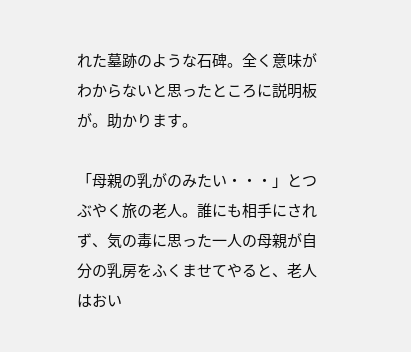れた墓跡のような石碑。全く意味がわからないと思ったところに説明板が。助かります。

「母親の乳がのみたい・・・」とつぶやく旅の老人。誰にも相手にされず、気の毒に思った一人の母親が自分の乳房をふくませてやると、老人はおい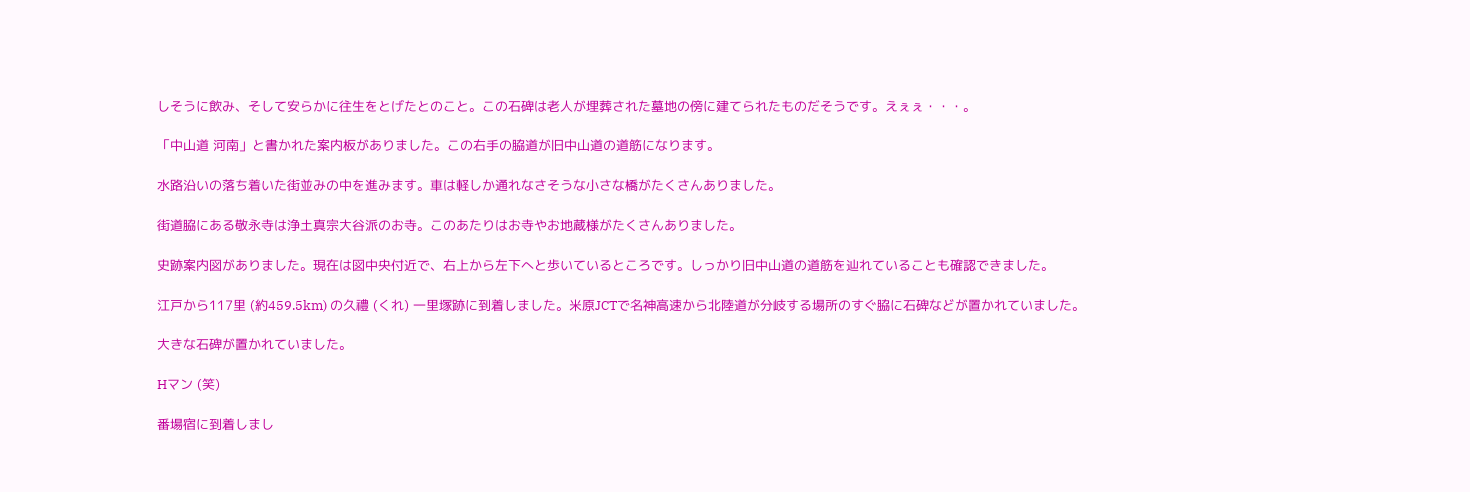しそうに飲み、そして安らかに往生をとげたとのこと。この石碑は老人が埋葬された墓地の傍に建てられたものだそうです。えぇぇ・・・。

「中山道 河南」と書かれた案内板がありました。この右手の脇道が旧中山道の道筋になります。

水路沿いの落ち着いた街並みの中を進みます。車は軽しか通れなさそうな小さな橋がたくさんありました。

街道脇にある敬永寺は浄土真宗大谷派のお寺。このあたりはお寺やお地蔵様がたくさんありました。

史跡案内図がありました。現在は図中央付近で、右上から左下へと歩いているところです。しっかり旧中山道の道筋を辿れていることも確認できました。

江戸から117里 (約459.5km) の久禮 (くれ) 一里塚跡に到着しました。米原JCTで名神高速から北陸道が分岐する場所のすぐ脇に石碑などが置かれていました。

大きな石碑が置かれていました。

Hマン (笑)

番場宿に到着しまし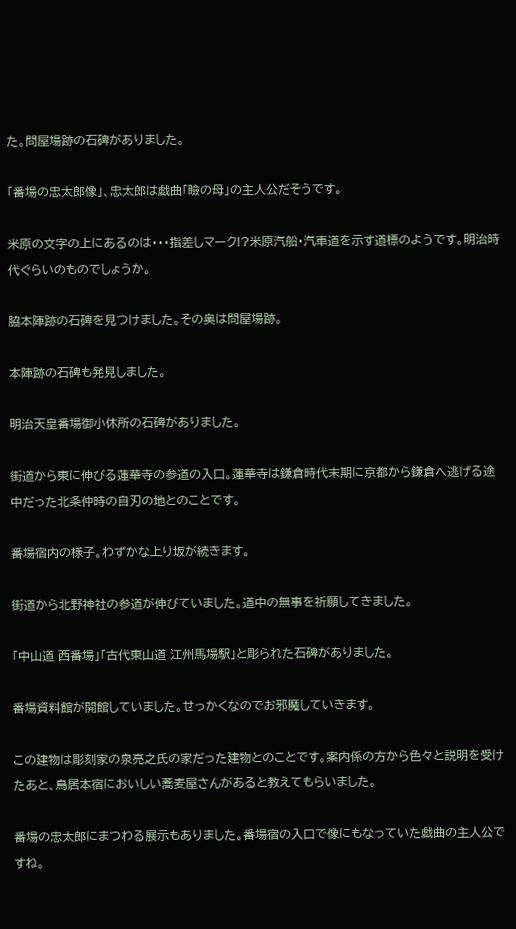た。問屋場跡の石碑がありました。

「番場の忠太郎像」、忠太郎は戯曲「瞼の母」の主人公だそうです。

米原の文字の上にあるのは・・・指差しマーク!?米原汽船・汽車道を示す道標のようです。明治時代ぐらいのものでしょうか。

脇本陣跡の石碑を見つけました。その奥は問屋場跡。

本陣跡の石碑も発見しました。

明治天皇番場御小休所の石碑がありました。

街道から東に伸びる蓮華寺の参道の入口。蓮華寺は鎌倉時代末期に京都から鎌倉へ逃げる途中だった北条仲時の自刃の地とのことです。

番場宿内の様子。わずかな上り坂が続きます。

街道から北野神社の参道が伸びていました。道中の無事を祈願してきました。

「中山道 西番場」「古代東山道 江州馬場駅」と彫られた石碑がありました。

番場資料館が開館していました。せっかくなのでお邪魔していきます。

この建物は彫刻家の泉亮之氏の家だった建物とのことです。案内係の方から色々と説明を受けたあと、鳥居本宿においしい蕎麦屋さんがあると教えてもらいました。

番場の忠太郎にまつわる展示もありました。番場宿の入口で像にもなっていた戯曲の主人公ですね。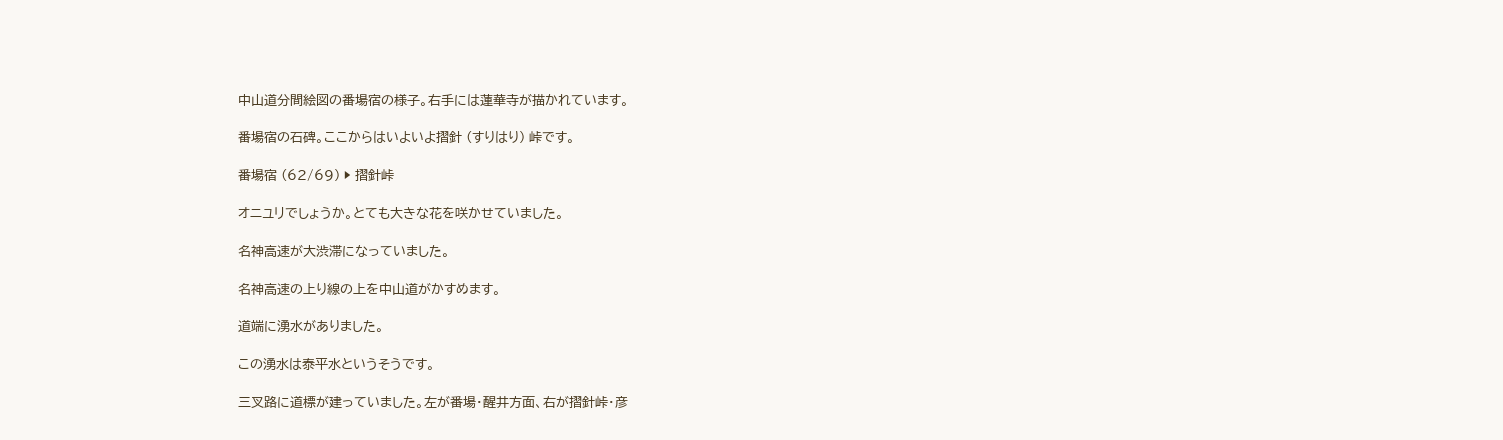中山道分間絵図の番場宿の様子。右手には蓮華寺が描かれています。

番場宿の石碑。ここからはいよいよ摺針 (すりはり) 峠です。

番場宿 (62/69) ▶ 摺針峠

オニユリでしょうか。とても大きな花を咲かせていました。

名神高速が大渋滞になっていました。

名神高速の上り線の上を中山道がかすめます。

道端に湧水がありました。

この湧水は泰平水というそうです。

三叉路に道標が建っていました。左が番場・醒井方面、右が摺針峠・彦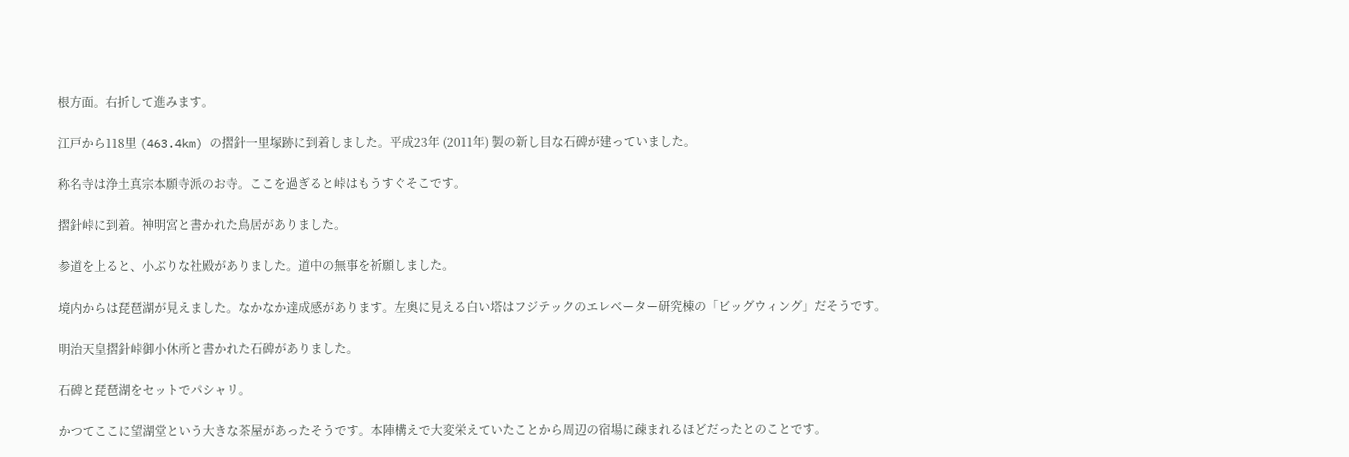根方面。右折して進みます。

江戸から118里 (463.4km) の摺針一里塚跡に到着しました。平成23年 (2011年) 製の新し目な石碑が建っていました。

称名寺は浄土真宗本願寺派のお寺。ここを過ぎると峠はもうすぐそこです。

摺針峠に到着。神明宮と書かれた鳥居がありました。

参道を上ると、小ぶりな社殿がありました。道中の無事を祈願しました。

境内からは琵琶湖が見えました。なかなか達成感があります。左奥に見える白い塔はフジテックのエレベーター研究棟の「ビッグウィング」だそうです。

明治天皇摺針峠御小休所と書かれた石碑がありました。

石碑と琵琶湖をセットでパシャリ。

かつてここに望湖堂という大きな茶屋があったそうです。本陣構えで大変栄えていたことから周辺の宿場に疎まれるほどだったとのことです。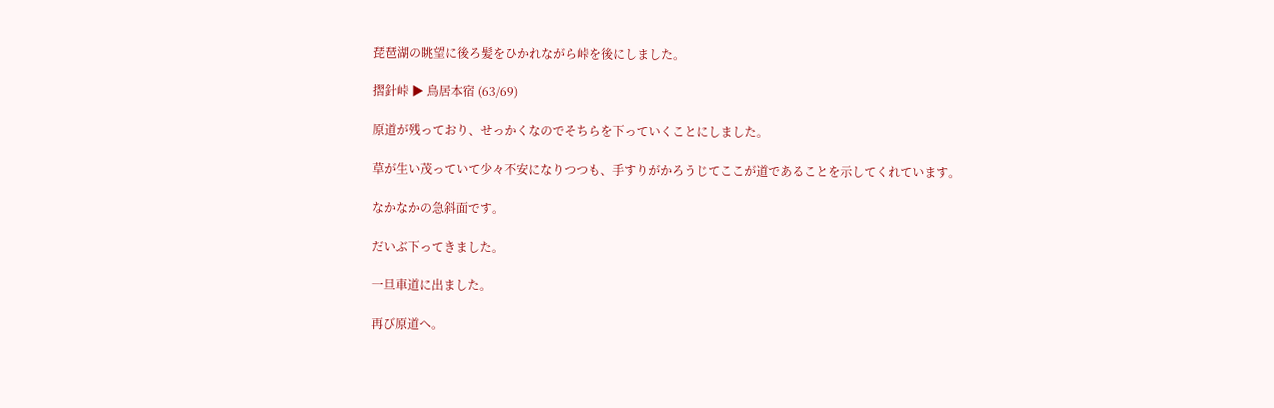琵琶湖の眺望に後ろ髪をひかれながら峠を後にしました。

摺針峠 ▶ 鳥居本宿 (63/69)

原道が残っており、せっかくなのでそちらを下っていくことにしました。

草が生い茂っていて少々不安になりつつも、手すりがかろうじてここが道であることを示してくれています。

なかなかの急斜面です。

だいぶ下ってきました。

一旦車道に出ました。

再び原道へ。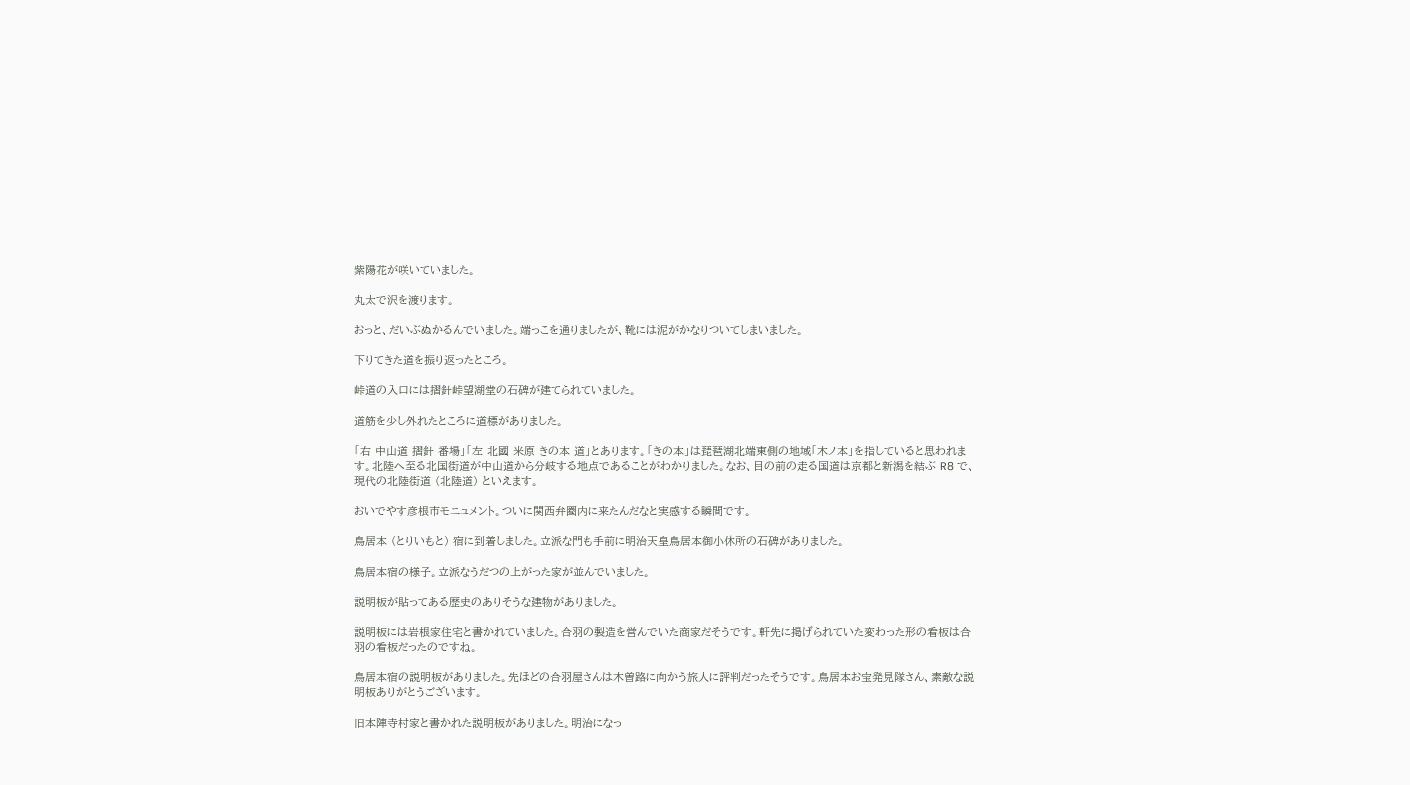紫陽花が咲いていました。

丸太で沢を渡ります。

おっと、だいぶぬかるんでいました。端っこを通りましたが、靴には泥がかなりついてしまいました。

下りてきた道を振り返ったところ。

峠道の入口には摺針峠望湖堂の石碑が建てられていました。

道筋を少し外れたところに道標がありました。

「右 中山道 摺針 番場」「左 北國 米原 きの本 道」とあります。「きの本」は琵琶湖北端東側の地域「木ノ本」を指していると思われます。北陸へ至る北国街道が中山道から分岐する地点であることがわかりました。なお、目の前の走る国道は京都と新潟を結ぶ R8 で、現代の北陸街道 (北陸道) といえます。

おいでやす彦根市モニュメント。ついに関西弁圏内に来たんだなと実感する瞬間です。

鳥居本 (とりいもと) 宿に到着しました。立派な門も手前に明治天皇鳥居本御小休所の石碑がありました。

鳥居本宿の様子。立派なうだつの上がった家が並んでいました。

説明板が貼ってある歴史のありそうな建物がありました。

説明板には岩根家住宅と書かれていました。合羽の製造を営んでいた商家だそうです。軒先に掲げられていた変わった形の看板は合羽の看板だったのですね。

鳥居本宿の説明板がありました。先ほどの合羽屋さんは木曽路に向かう旅人に評判だったそうです。鳥居本お宝発見隊さん、素敵な説明板ありがとうございます。

旧本陣寺村家と書かれた説明板がありました。明治になっ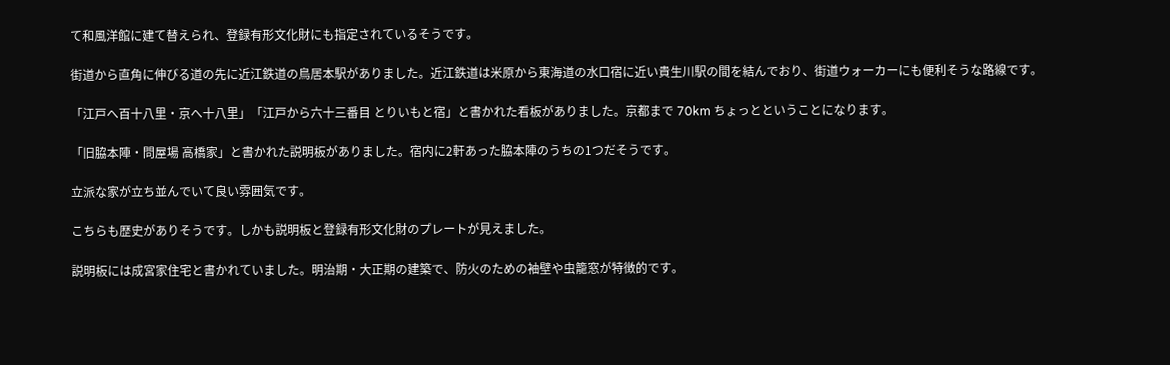て和風洋館に建て替えられ、登録有形文化財にも指定されているそうです。

街道から直角に伸びる道の先に近江鉄道の鳥居本駅がありました。近江鉄道は米原から東海道の水口宿に近い貴生川駅の間を結んでおり、街道ウォーカーにも便利そうな路線です。

「江戸へ百十八里・京へ十八里」「江戸から六十三番目 とりいもと宿」と書かれた看板がありました。京都まで 70km ちょっとということになります。

「旧脇本陣・問屋場 高橋家」と書かれた説明板がありました。宿内に2軒あった脇本陣のうちの1つだそうです。

立派な家が立ち並んでいて良い雰囲気です。

こちらも歴史がありそうです。しかも説明板と登録有形文化財のプレートが見えました。

説明板には成宮家住宅と書かれていました。明治期・大正期の建築で、防火のための袖壁や虫籠窓が特徴的です。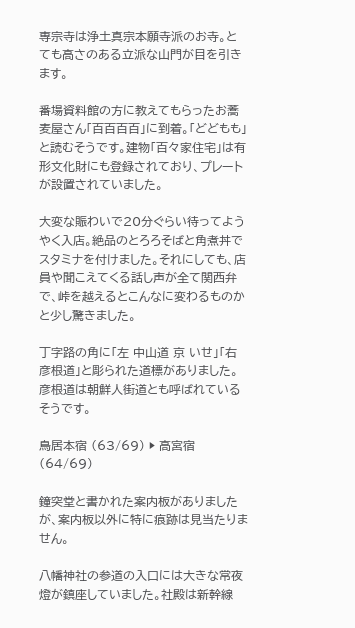専宗寺は浄土真宗本願寺派のお寺。とても高さのある立派な山門が目を引きます。

番場資料館の方に教えてもらったお蕎麦屋さん「百百百百」に到着。「どどもも」と読むそうです。建物「百々家住宅」は有形文化財にも登録されており、プレートが設置されていました。

大変な賑わいで20分ぐらい待ってようやく入店。絶品のとろろそばと角煮丼でスタミナを付けました。それにしても、店員や聞こえてくる話し声が全て関西弁で、峠を越えるとこんなに変わるものかと少し驚きました。

丁字路の角に「左 中山道 京 いせ」「右 彦根道」と彫られた道標がありました。彦根道は朝鮮人街道とも呼ばれているそうです。

鳥居本宿 (63/69) ▶ 高宮宿 (64/69)

鐘突堂と書かれた案内板がありましたが、案内板以外に特に痕跡は見当たりません。

八幡神社の参道の入口には大きな常夜燈が鎮座していました。社殿は新幹線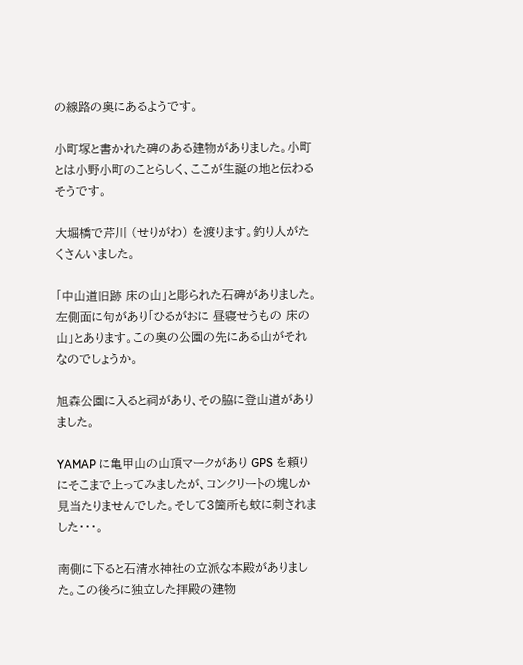の線路の奥にあるようです。

小町塚と書かれた碑のある建物がありました。小町とは小野小町のことらしく、ここが生誕の地と伝わるそうです。

大堀橋で芹川 (せりがわ) を渡ります。釣り人がたくさんいました。

「中山道旧跡 床の山」と彫られた石碑がありました。左側面に句があり「ひるがおに 昼寝せうもの 床の山」とあります。この奥の公園の先にある山がそれなのでしょうか。

旭森公園に入ると祠があり、その脇に登山道がありました。

YAMAP に亀甲山の山頂マークがあり GPS を頼りにそこまで上ってみましたが、コンクリートの塊しか見当たりませんでした。そして3箇所も蚊に刺されました・・・。

南側に下ると石清水神社の立派な本殿がありました。この後ろに独立した拝殿の建物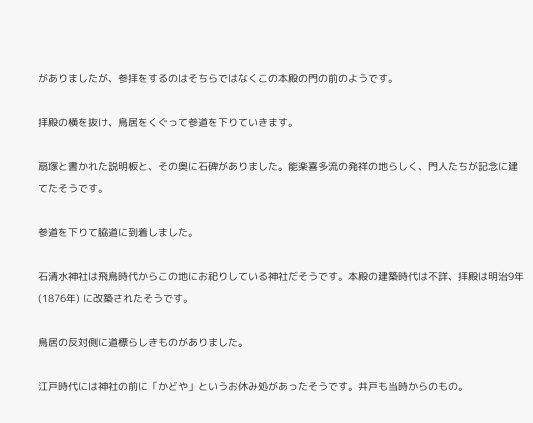がありましたが、参拝をするのはそちらではなくこの本殿の門の前のようです。

拝殿の横を抜け、鳥居をくぐって参道を下りていきます。

扇塚と書かれた説明板と、その奥に石碑がありました。能楽喜多流の発祥の地らしく、門人たちが記念に建てたそうです。

参道を下りて脇道に到着しました。

石清水神社は飛鳥時代からこの地にお祀りしている神社だそうです。本殿の建築時代は不詳、拝殿は明治9年 (1876年) に改築されたそうです。

鳥居の反対側に道標らしきものがありました。

江戸時代には神社の前に「かどや」というお休み処があったそうです。井戸も当時からのもの。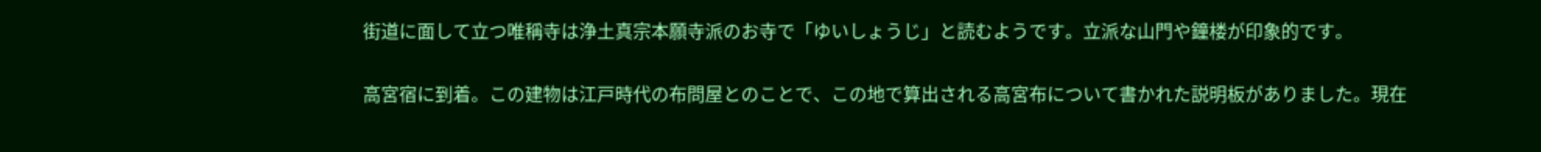街道に面して立つ唯稱寺は浄土真宗本願寺派のお寺で「ゆいしょうじ」と読むようです。立派な山門や鐘楼が印象的です。

高宮宿に到着。この建物は江戸時代の布問屋とのことで、この地で算出される高宮布について書かれた説明板がありました。現在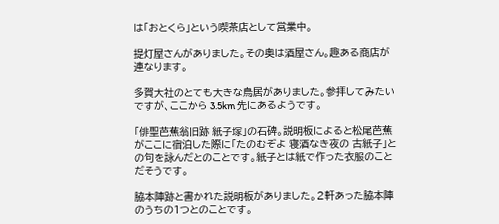は「おとくら」という喫茶店として営業中。

提灯屋さんがありました。その奥は酒屋さん。趣ある商店が連なります。

多賀大社のとても大きな鳥居がありました。参拝してみたいですが、ここから 3.5km 先にあるようです。

「俳聖芭蕉翁旧跡 紙子塚」の石碑。説明板によると松尾芭蕉がここに宿泊した際に「たのむぞよ 寝酒なき夜の 古紙子」との句を詠んだとのことです。紙子とは紙で作った衣服のことだそうです。

脇本陣跡と書かれた説明板がありました。2軒あった脇本陣のうちの1つとのことです。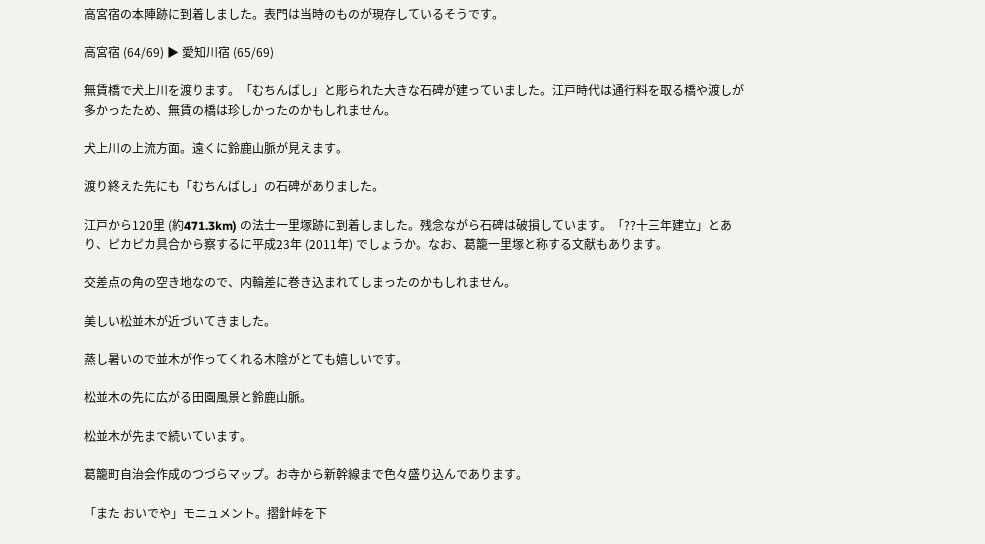高宮宿の本陣跡に到着しました。表門は当時のものが現存しているそうです。

高宮宿 (64/69) ▶ 愛知川宿 (65/69)

無賃橋で犬上川を渡ります。「むちんばし」と彫られた大きな石碑が建っていました。江戸時代は通行料を取る橋や渡しが多かったため、無賃の橋は珍しかったのかもしれません。

犬上川の上流方面。遠くに鈴鹿山脈が見えます。

渡り終えた先にも「むちんばし」の石碑がありました。

江戸から120里 (約471.3km) の法士一里塚跡に到着しました。残念ながら石碑は破損しています。「??十三年建立」とあり、ピカピカ具合から察するに平成23年 (2011年) でしょうか。なお、葛籠一里塚と称する文献もあります。

交差点の角の空き地なので、内輪差に巻き込まれてしまったのかもしれません。

美しい松並木が近づいてきました。

蒸し暑いので並木が作ってくれる木陰がとても嬉しいです。

松並木の先に広がる田園風景と鈴鹿山脈。

松並木が先まで続いています。

葛籠町自治会作成のつづらマップ。お寺から新幹線まで色々盛り込んであります。

「また おいでや」モニュメント。摺針峠を下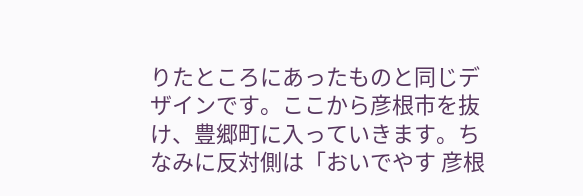りたところにあったものと同じデザインです。ここから彦根市を抜け、豊郷町に入っていきます。ちなみに反対側は「おいでやす 彦根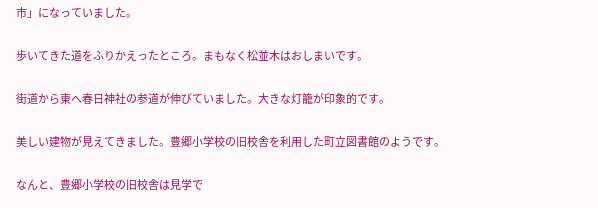市」になっていました。

歩いてきた道をふりかえったところ。まもなく松並木はおしまいです。

街道から東へ春日神社の参道が伸びていました。大きな灯籠が印象的です。

美しい建物が見えてきました。豊郷小学校の旧校舎を利用した町立図書館のようです。

なんと、豊郷小学校の旧校舎は見学で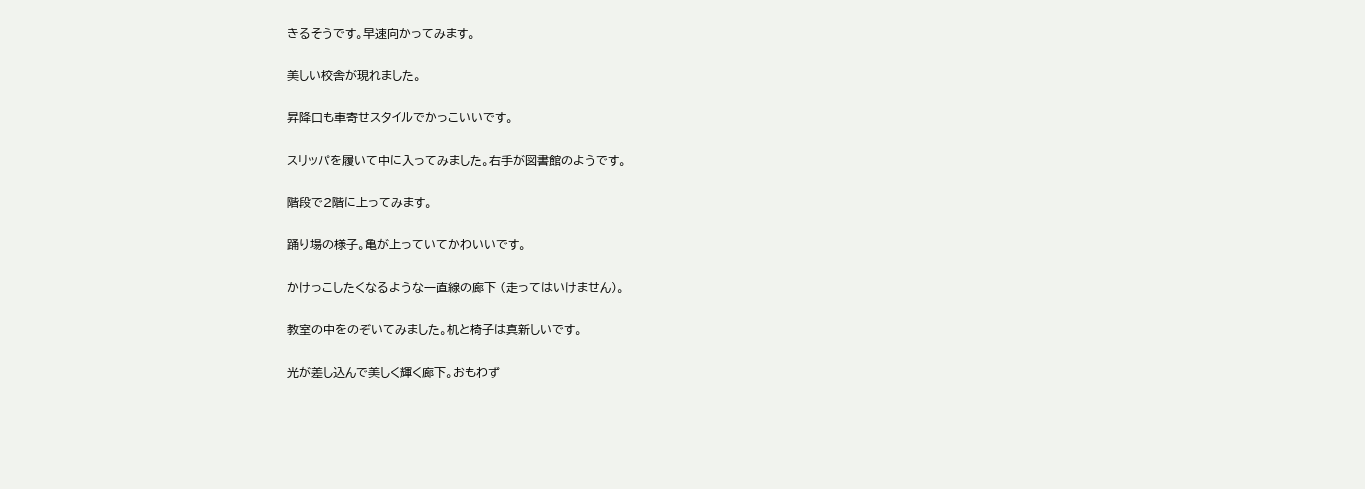きるそうです。早速向かってみます。

美しい校舎が現れました。

昇降口も車寄せスタイルでかっこいいです。

スリッパを履いて中に入ってみました。右手が図書館のようです。

階段で2階に上ってみます。

踊り場の様子。亀が上っていてかわいいです。

かけっこしたくなるような一直線の廊下 (走ってはいけません)。

教室の中をのぞいてみました。机と椅子は真新しいです。

光が差し込んで美しく輝く廊下。おもわず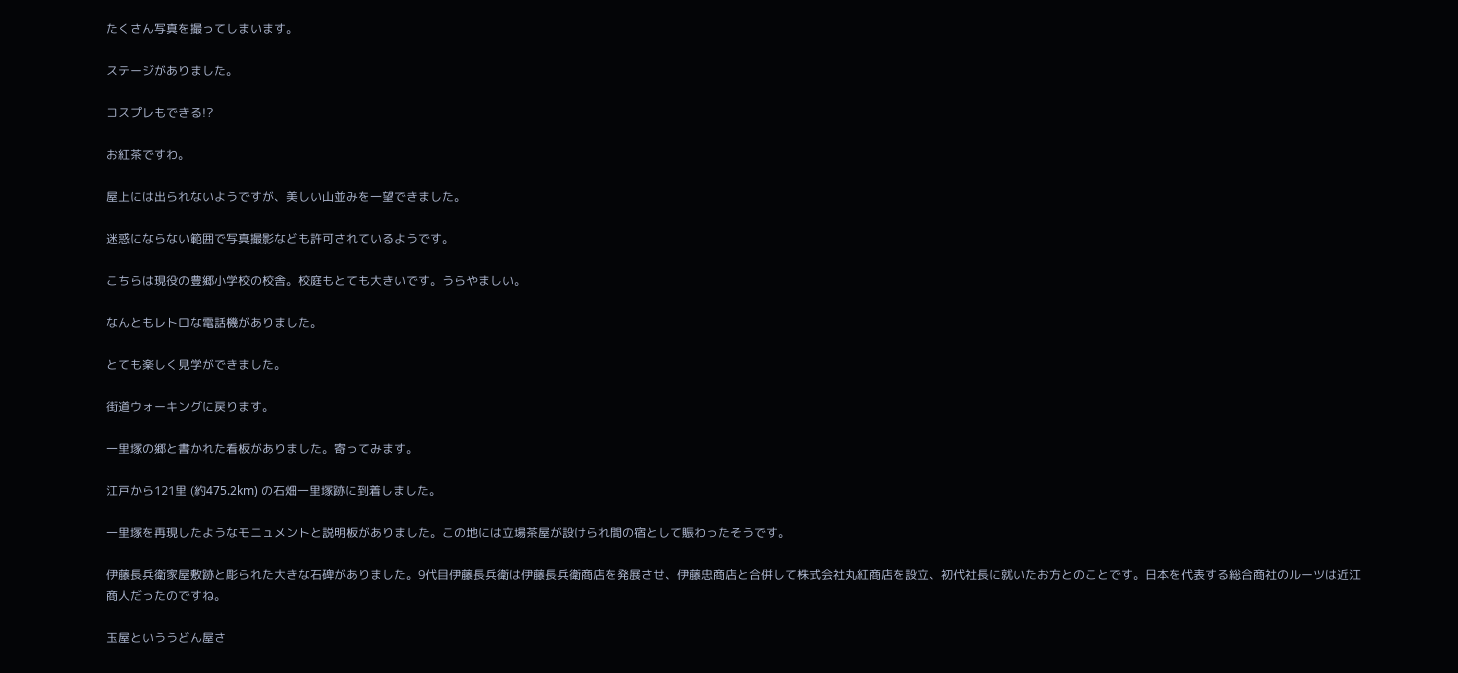たくさん写真を撮ってしまいます。

ステージがありました。

コスプレもできる!?

お紅茶ですわ。

屋上には出られないようですが、美しい山並みを一望できました。

迷惑にならない範囲で写真撮影なども許可されているようです。

こちらは現役の豊郷小学校の校舎。校庭もとても大きいです。うらやましい。

なんともレトロな電話機がありました。

とても楽しく見学ができました。

街道ウォーキングに戻ります。

一里塚の郷と書かれた看板がありました。寄ってみます。

江戸から121里 (約475.2km) の石畑一里塚跡に到着しました。

一里塚を再現したようなモニュメントと説明板がありました。この地には立場茶屋が設けられ間の宿として賑わったそうです。

伊藤長兵衛家屋敷跡と彫られた大きな石碑がありました。9代目伊藤長兵衛は伊藤長兵衛商店を発展させ、伊藤忠商店と合併して株式会社丸紅商店を設立、初代社長に就いたお方とのことです。日本を代表する総合商社のルーツは近江商人だったのですね。

玉屋といううどん屋さ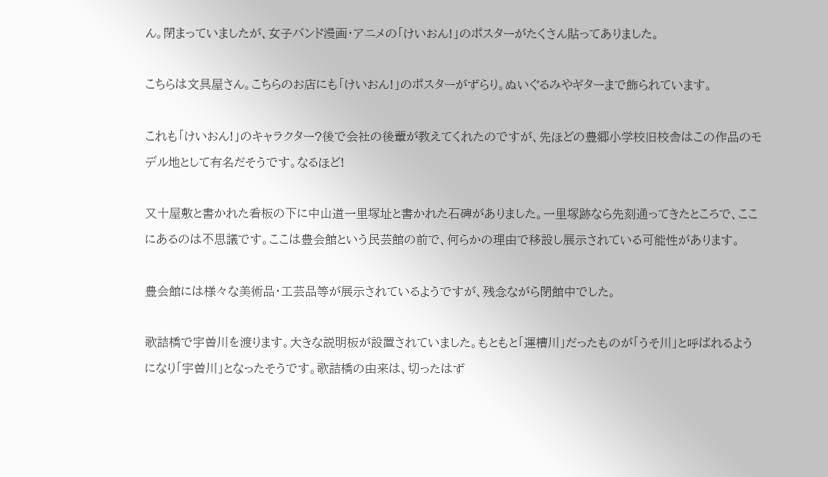ん。閉まっていましたが、女子バンド漫画・アニメの「けいおん!」のポスターがたくさん貼ってありました。

こちらは文具屋さん。こちらのお店にも「けいおん!」のポスターがずらり。ぬいぐるみやギターまで飾られています。

これも「けいおん!」のキャラクター?後で会社の後輩が教えてくれたのですが、先ほどの豊郷小学校旧校舎はこの作品のモデル地として有名だそうです。なるほど!

又十屋敷と書かれた看板の下に中山道一里塚址と書かれた石碑がありました。一里塚跡なら先刻通ってきたところで、ここにあるのは不思議です。ここは豊会館という民芸館の前で、何らかの理由で移設し展示されている可能性があります。

豊会館には様々な美術品・工芸品等が展示されているようですが、残念ながら閉館中でした。

歌詰橋で宇曽川を渡ります。大きな説明板が設置されていました。もともと「運槽川」だったものが「うそ川」と呼ばれるようになり「宇曽川」となったそうです。歌詰橋の由来は、切ったはず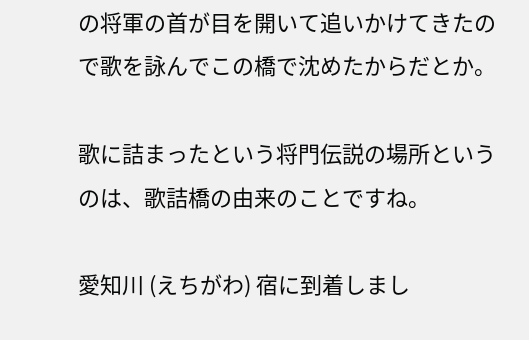の将軍の首が目を開いて追いかけてきたので歌を詠んでこの橋で沈めたからだとか。

歌に詰まったという将門伝説の場所というのは、歌詰橋の由来のことですね。

愛知川 (えちがわ) 宿に到着しまし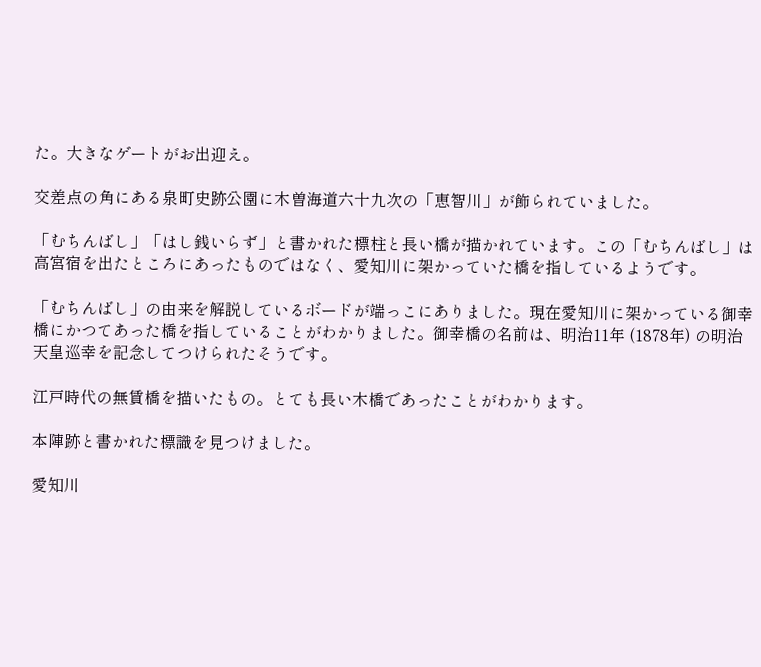た。大きなゲートがお出迎え。

交差点の角にある泉町史跡公園に木曽海道六十九次の「恵智川」が飾られていました。

「むちんばし」「はし銭いらず」と書かれた標柱と長い橋が描かれています。この「むちんばし」は高宮宿を出たところにあったものではなく、愛知川に架かっていた橋を指しているようです。

「むちんばし」の由来を解説しているボードが端っこにありました。現在愛知川に架かっている御幸橋にかつてあった橋を指していることがわかりました。御幸橋の名前は、明治11年 (1878年) の明治天皇巡幸を記念してつけられたそうです。

江戸時代の無賃橋を描いたもの。とても長い木橋であったことがわかります。

本陣跡と書かれた標識を見つけました。

愛知川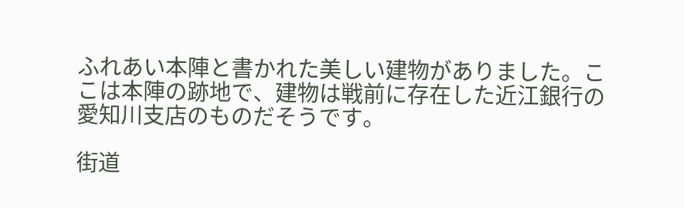ふれあい本陣と書かれた美しい建物がありました。ここは本陣の跡地で、建物は戦前に存在した近江銀行の愛知川支店のものだそうです。

街道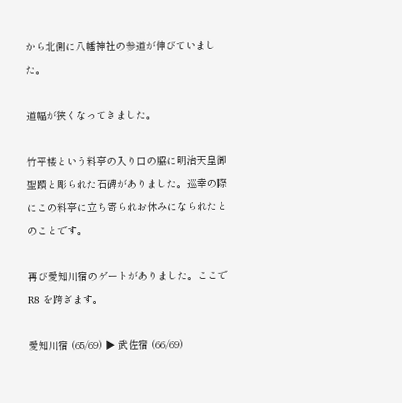から北側に八幡神社の参道が伸びていました。

道幅が狭くなってきました。

竹平楼という料亭の入り口の脇に明治天皇御聖蹟と彫られた石碑がありました。巡幸の際にこの料亭に立ち寄られお休みになられたとのことです。

再び愛知川宿のゲートがありました。ここで R8 を跨ぎます。

愛知川宿 (65/69) ▶ 武佐宿 (66/69)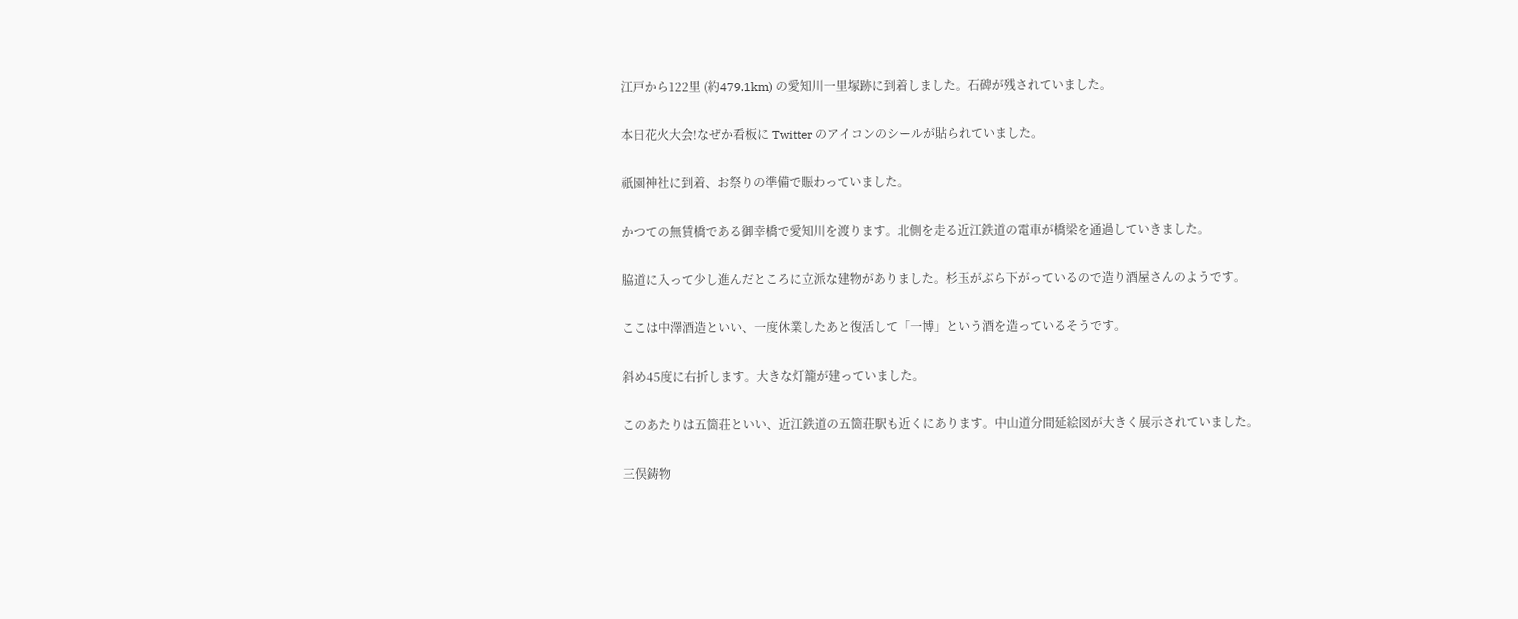江戸から122里 (約479.1km) の愛知川一里塚跡に到着しました。石碑が残されていました。

本日花火大会!なぜか看板に Twitter のアイコンのシールが貼られていました。

祇園神社に到着、お祭りの準備で賑わっていました。

かつての無賃橋である御幸橋で愛知川を渡ります。北側を走る近江鉄道の電車が橋梁を通過していきました。

脇道に入って少し進んだところに立派な建物がありました。杉玉がぶら下がっているので造り酒屋さんのようです。

ここは中澤酒造といい、一度休業したあと復活して「一博」という酒を造っているそうです。

斜め45度に右折します。大きな灯籠が建っていました。

このあたりは五箇荘といい、近江鉄道の五箇荘駅も近くにあります。中山道分間延絵図が大きく展示されていました。

三俣鋳物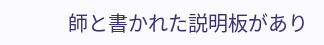師と書かれた説明板があり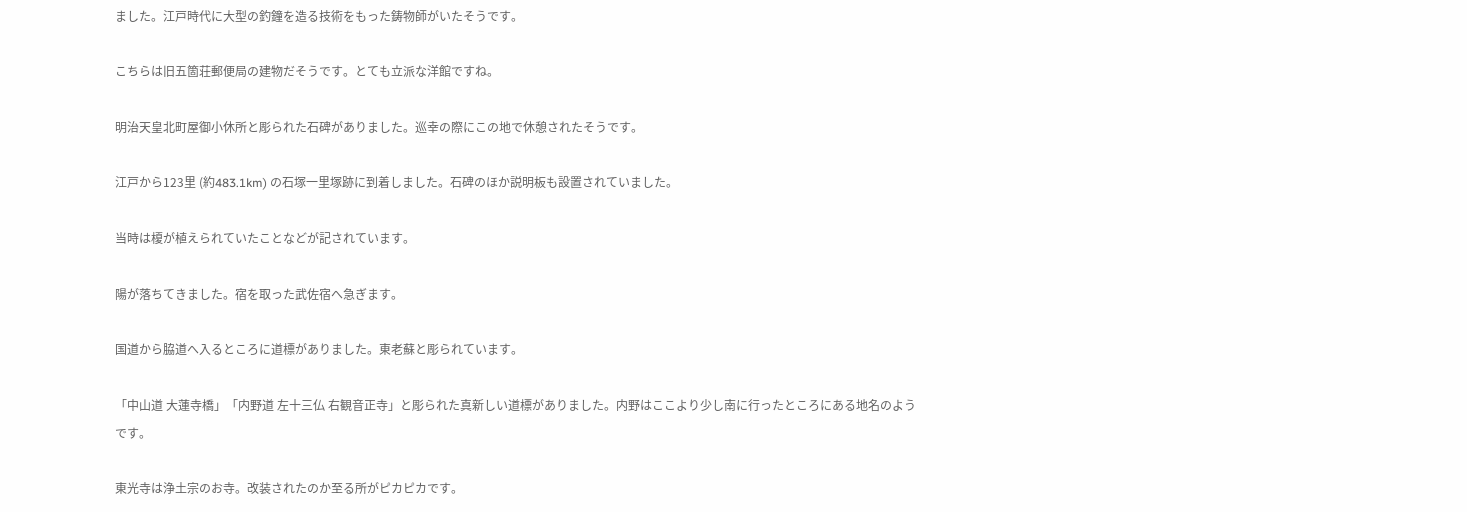ました。江戸時代に大型の釣鐘を造る技術をもった鋳物師がいたそうです。

こちらは旧五箇荘郵便局の建物だそうです。とても立派な洋館ですね。

明治天皇北町屋御小休所と彫られた石碑がありました。巡幸の際にこの地で休憩されたそうです。

江戸から123里 (約483.1km) の石塚一里塚跡に到着しました。石碑のほか説明板も設置されていました。

当時は榎が植えられていたことなどが記されています。

陽が落ちてきました。宿を取った武佐宿へ急ぎます。

国道から脇道へ入るところに道標がありました。東老蘇と彫られています。

「中山道 大蓮寺橋」「内野道 左十三仏 右観音正寺」と彫られた真新しい道標がありました。内野はここより少し南に行ったところにある地名のようです。

東光寺は浄土宗のお寺。改装されたのか至る所がピカピカです。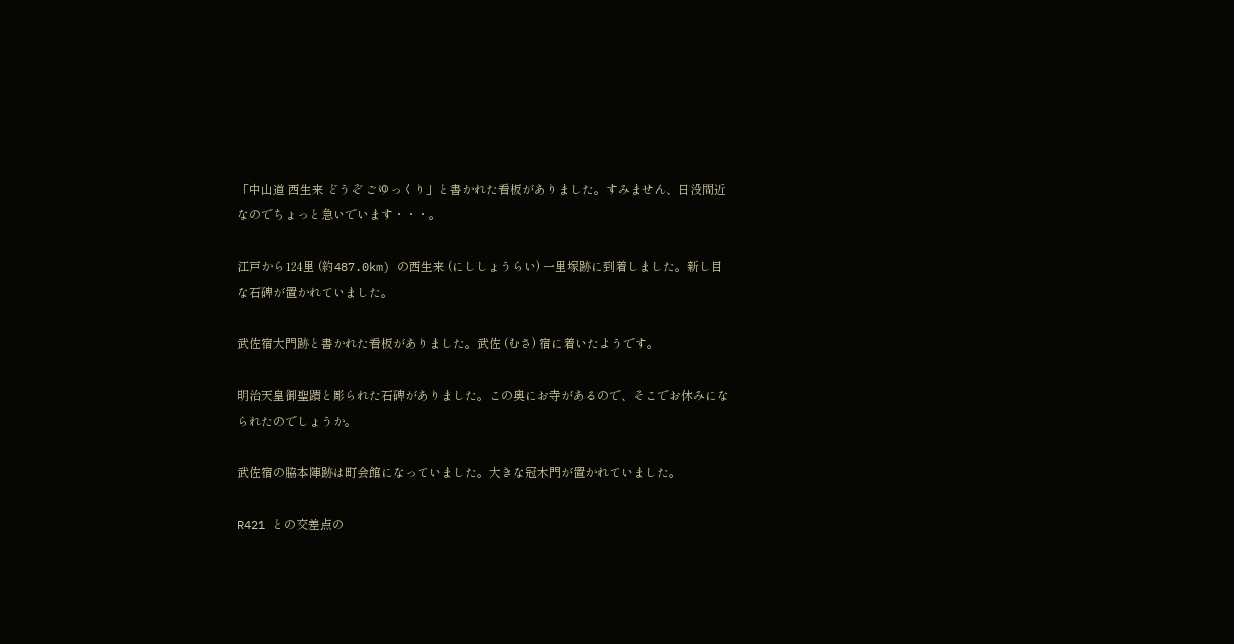「中山道 西生来 どうぞ ごゆっくり」と書かれた看板がありました。すみません、日没間近なのでちょっと急いでいます・・・。

江戸から124里 (約487.0km) の西生来 (にししょうらい) 一里塚跡に到着しました。新し目な石碑が置かれていました。

武佐宿大門跡と書かれた看板がありました。武佐 (むさ) 宿に着いたようです。

明治天皇御聖蹟と彫られた石碑がありました。この奥にお寺があるので、そこでお休みになられたのでしょうか。

武佐宿の脇本陣跡は町会館になっていました。大きな冠木門が置かれていました。

R421 との交差点の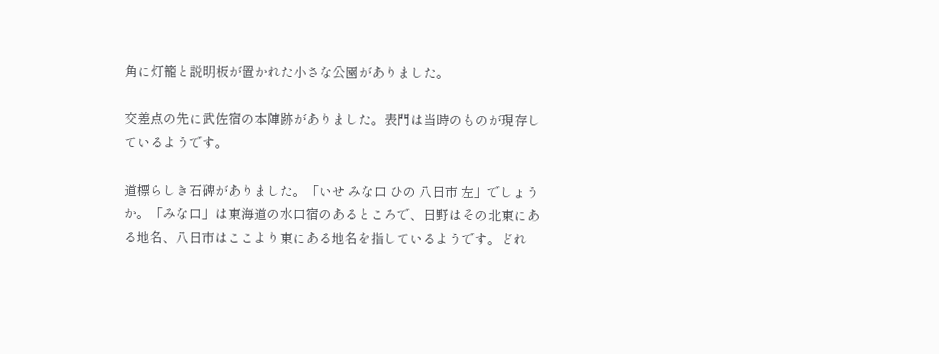角に灯籠と説明板が置かれた小さな公園がありました。

交差点の先に武佐宿の本陣跡がありました。表門は当時のものが現存しているようです。

道標らしき石碑がありました。「いせ みな口 ひの 八日市 左」でしょうか。「みな口」は東海道の水口宿のあるところで、日野はその北東にある地名、八日市はここより東にある地名を指しているようです。どれ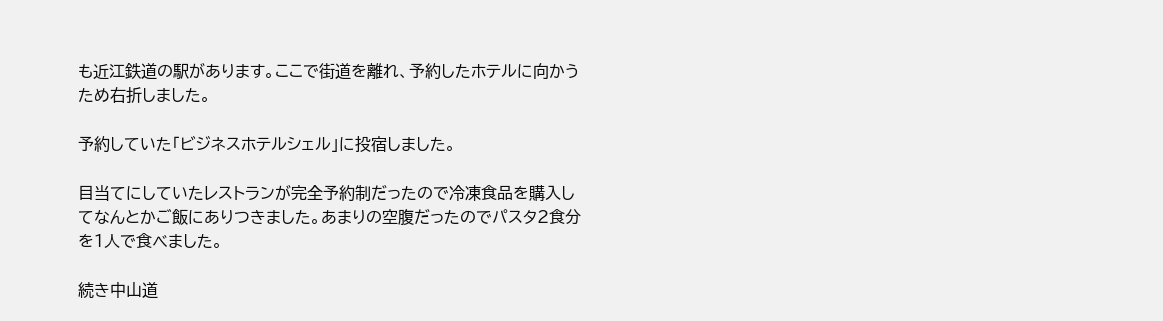も近江鉄道の駅があります。ここで街道を離れ、予約したホテルに向かうため右折しました。

予約していた「ビジネスホテルシェル」に投宿しました。

目当てにしていたレストランが完全予約制だったので冷凍食品を購入してなんとかご飯にありつきました。あまりの空腹だったのでパスタ2食分を1人で食べました。

続き中山道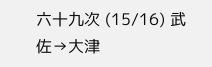六十九次 (15/16) 武佐→大津